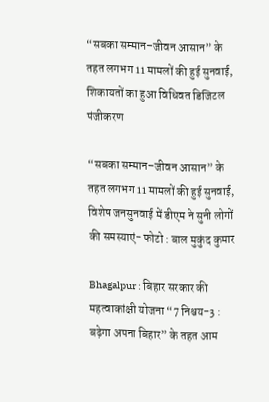“सबका सम्मान–जीवन आसान” के तहत लगभग 11 मामलों की हुई सुनवाई, शिकायतों का हुआ विधिवत डिजिटल पंजीकरण

“सबका सम्मान–जीवन आसान” के तहत लगभग 11 मामलों की हुई सुनवाई,
विशेष जनसुनवाई में डीएम ने सुनी लोगों की समस्याएं- फोटो : बाल मुकुंद कुमार

Bhagalpur : बिहार सरकार की महत्वाकांक्षी योजना “7 निश्चय-3 : बढ़ेगा अपना बिहार” के तहत आम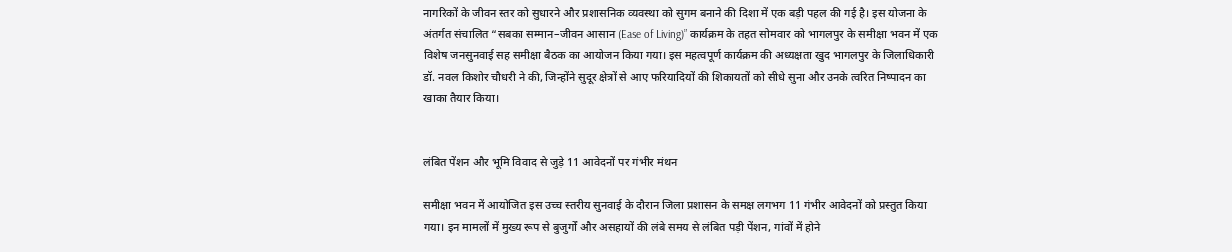नागरिकों के जीवन स्तर को सुधारने और प्रशासनिक व्यवस्था को सुगम बनाने की दिशा में एक बड़ी पहल की गई है। इस योजना के अंतर्गत संचालित “सबका सम्मान–जीवन आसान (Ease of Living)” कार्यक्रम के तहत सोमवार को भागलपुर के समीक्षा भवन में एक विशेष जनसुनवाई सह समीक्षा बैठक का आयोजन किया गया। इस महत्वपूर्ण कार्यक्रम की अध्यक्षता खुद भागलपुर के जिलाधिकारी डॉ. नवल किशोर चौधरी ने की, जिन्होंने सुदूर क्षेत्रों से आए फरियादियों की शिकायतों को सीधे सुना और उनके त्वरित निष्पादन का खाका तैयार किया।


लंबित पेंशन और भूमि विवाद से जुड़े 11 आवेदनों पर गंभीर मंथन

समीक्षा भवन में आयोजित इस उच्च स्तरीय सुनवाई के दौरान जिला प्रशासन के समक्ष लगभग 11 गंभीर आवेदनों को प्रस्तुत किया गया। इन मामलों में मुख्य रूप से बुजुर्गों और असहायों की लंबे समय से लंबित पड़ी पेंशन, गांवों में होने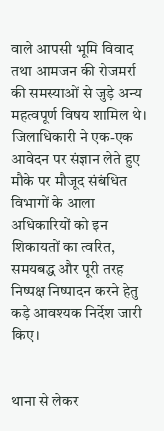वाले आपसी भूमि विवाद तथा आमजन की रोजमर्रा की समस्याओं से जुड़े अन्य महत्वपूर्ण विषय शामिल थे। जिलाधिकारी ने एक-एक आवेदन पर संज्ञान लेते हुए मौके पर मौजूद संबंधित विभागों के आला अधिकारियों को इन शिकायतों का त्वरित, समयबद्ध और पूरी तरह निष्पक्ष निष्पादन करने हेतु कड़े आवश्यक निर्देश जारी किए।


थाना से लेकर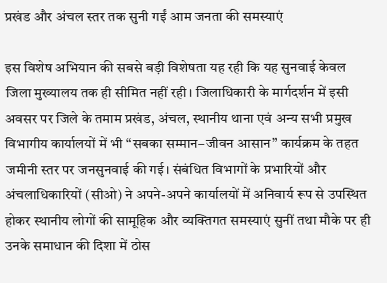प्रखंड और अंचल स्तर तक सुनी गईं आम जनता की समस्याएं

इस विशेष अभियान की सबसे बड़ी विशेषता यह रही कि यह सुनवाई केवल जिला मुख्यालय तक ही सीमित नहीं रही। जिलाधिकारी के मार्गदर्शन में इसी अवसर पर जिले के तमाम प्रखंड, अंचल, स्थानीय थाना एवं अन्य सभी प्रमुख विभागीय कार्यालयों में भी “सबका सम्मान–जीवन आसान” कार्यक्रम के तहत जमीनी स्तर पर जनसुनवाई की गई। संबंधित विभागों के प्रभारियों और अंचलाधिकारियों (सीओ) ने अपने-अपने कार्यालयों में अनिवार्य रूप से उपस्थित होकर स्थानीय लोगों की सामूहिक और व्यक्तिगत समस्याएं सुनीं तथा मौके पर ही उनके समाधान की दिशा में ठोस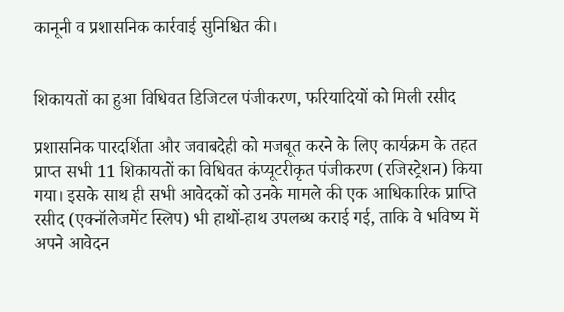कानूनी व प्रशासनिक कार्रवाई सुनिश्चित की।


शिकायतों का हुआ विधिवत डिजिटल पंजीकरण, फरियादियों को मिली रसीद

प्रशासनिक पारदर्शिता और जवाबदेही को मजबूत करने के लिए कार्यक्रम के तहत प्राप्त सभी 11 शिकायतों का विधिवत कंप्यूटरीकृत पंजीकरण (रजिस्ट्रेशन) किया गया। इसके साथ ही सभी आवेदकों को उनके मामले की एक आधिकारिक प्राप्ति रसीद (एक्नॉलेजमेंट स्लिप) भी हाथों-हाथ उपलब्ध कराई गई, ताकि वे भविष्य में अपने आवेदन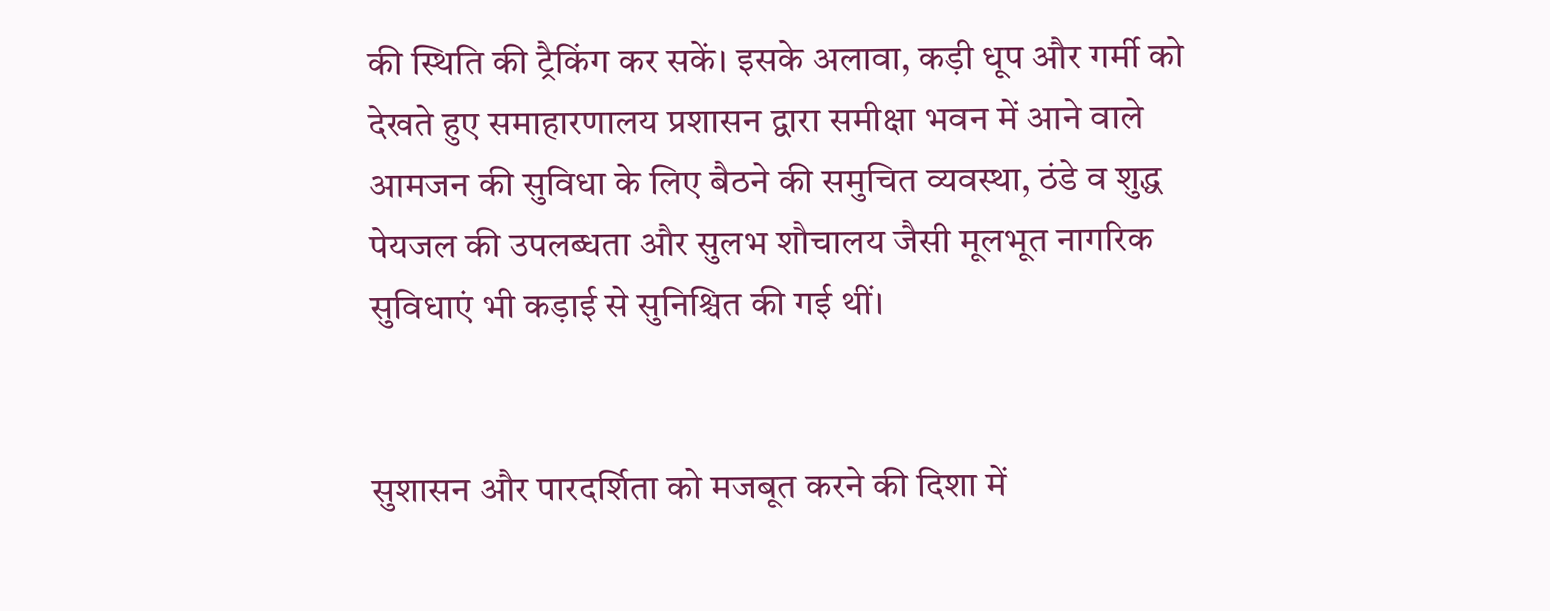की स्थिति की ट्रैकिंग कर सकें। इसके अलावा, कड़ी धूप और गर्मी को देखते हुए समाहारणालय प्रशासन द्वारा समीक्षा भवन में आने वाले आमजन की सुविधा के लिए बैठने की समुचित व्यवस्था, ठंडे व शुद्ध पेयजल की उपलब्धता और सुलभ शौचालय जैसी मूलभूत नागरिक सुविधाएं भी कड़ाई से सुनिश्चित की गई थीं।


सुशासन और पारदर्शिता को मजबूत करने की दिशा में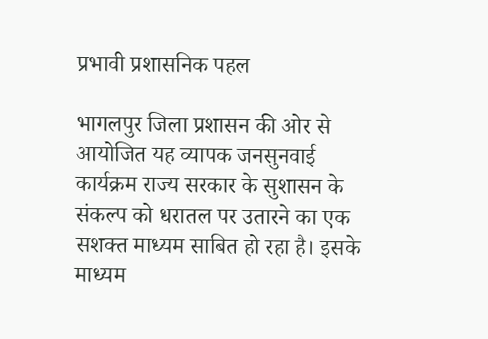प्रभावी प्रशासनिक पहल

भागलपुर जिला प्रशासन की ओर से आयोजित यह व्यापक जनसुनवाई कार्यक्रम राज्य सरकार के सुशासन के संकल्प को धरातल पर उतारने का एक सशक्त माध्यम साबित हो रहा है। इसके माध्यम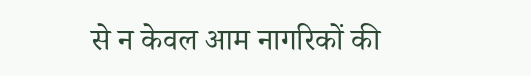से न केवल आम नागरिकों की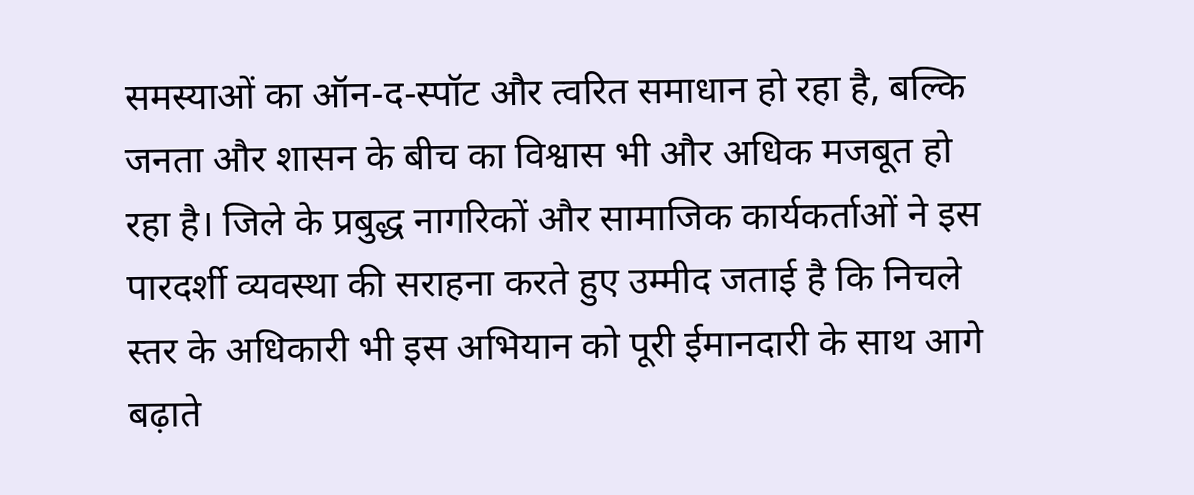समस्याओं का ऑन-द-स्पॉट और त्वरित समाधान हो रहा है, बल्कि जनता और शासन के बीच का विश्वास भी और अधिक मजबूत हो रहा है। जिले के प्रबुद्ध नागरिकों और सामाजिक कार्यकर्ताओं ने इस पारदर्शी व्यवस्था की सराहना करते हुए उम्मीद जताई है कि निचले स्तर के अधिकारी भी इस अभियान को पूरी ईमानदारी के साथ आगे बढ़ाते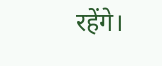रहेंगे।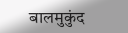बालमुकुंद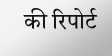की रिपोर्ट